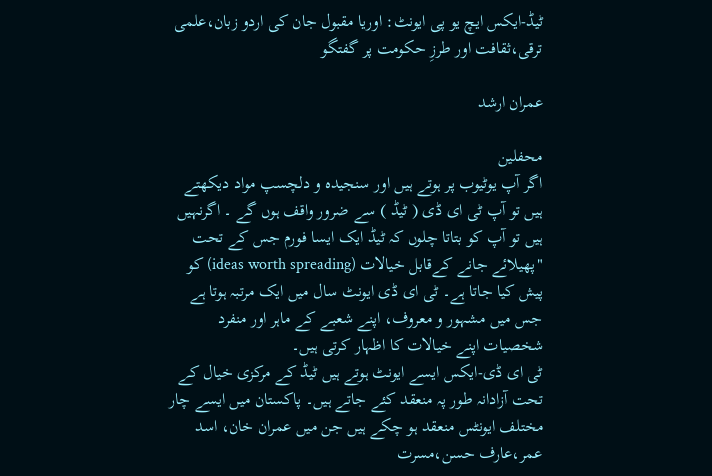ٹیڈ-ایکس ایچ یو پی ایونٹ: اوریا مقبول جان کی اردو زبان،علمی ترقی،ثقافت اور طرزِ حکومت پر گفتگو

عمران ارشد

محفلین
اگر آپ یوٹیوب پر ہوتے ہیں اور سنجیدہ و دلچسپ مواد دیکھتے ہیں تو آپ ٹی ای ڈی ( ٹیڈ ) سے ضرور واقف ہوں گے ۔ اگرنہیں ہیں تو آپ کو بتاتا چلوں کہ ٹیڈ ایک ایسا فورم جس کے تحت "پھیلائے جانے کےقابل خیالات (ideas worth spreading) کو پیش کیا جاتا ہے۔ ٹی ای ڈی ایونٹ سال میں ایک مرتبہ ہوتا ہے جس میں مشہور و معروف، اپنے شعبے کے ماہر اور منفرد شخصیات اپنے خیالات کا اظہار کرتی ہیں۔
ٹی ای ڈی-ایکس ایسے ایونٹ ہوتے ہیں ٹیڈ کے مرکزی خیال کے تحت آزادانہ طور پہ منعقد کئے جاتے ہیں۔ پاکستان میں ایسے چار مختلف ایونٹس منعقد ہو چکے ہیں جن میں عمران خان، اسد عمر،عارف حسن،مسرت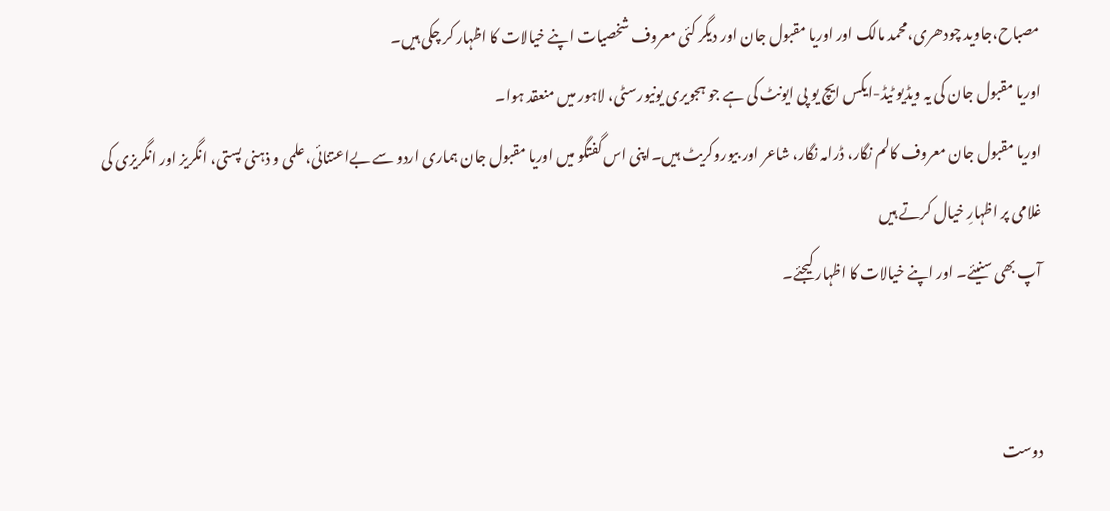مصباح،جاوید چودھری،محمد مالک اور اوریا مقبول جان اور دیگر کئی معروف شخصیات اپنے خیالات کا اظہار کر چکی ہیں۔
اوریا مقبول جان کی یہ ویڈیو ٹیڈ-ایکس ایچ یو پی ایونٹ کی ہے جو ہجویری یونیورسٹی، لاہور میں منعقد ہوا۔
اوریا مقبول جان معروف کالم نگار، ڈرامہ نگار، شاعر اور بیوروکریٹ ہیں۔اپنی اس گفتگو میں اوریا مقبول جان ہماری اردو سے بےاعتنائی،علمی و ذہنی پستی، انگریز اور انگریزی کی غلامی پر اظہارِ خیال کرتے ہیں
آپ بھی سنیئے۔ اور اپنے خیالات کا اظہار کیجئے۔


دوست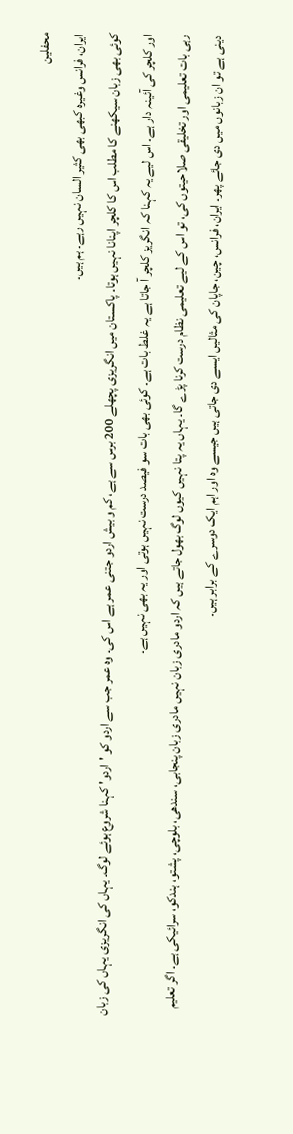محفلین
ایران، فرانس وغیرہ کبھی بھی کثیر السان نہیں رہے۔ ہم ہیں۔
کوئی بھی زبان سیکھنے کا مطلب اس کا کلچر اپنانا نہیں ہوتا۔ پاکستان میں انگریزی پچھلے 200 برس سے ہے، کم و بیش اردو جتنی عمر ہے اس کی۔ وہ عمر جب سے اردو کو 'اردو' کہنا شروع ہوئے لوگ۔ یہاں کی انگریزی یہاں کی زبان اور کلچر کی آئینہ دار ہے۔ اس لیے یہ کہنا کہ انگریز کلچر آ جاتا ہے یہ غلط بات ہے۔ کوئی بھی بات سو فیصد درست نہیں ہوتی اور یہ بھی نہیں ہے۔
رہی بات تعلیمی اور تخلیقی صلاحیتوں کی، تو اس کے لیے تعلیمی نظام درست کرنا پڑے گا۔ یہاں یہ پتا نہیں کیوں لوگ بھول جاتے ہیں کہ اردو مادری زبان نہیں مادری زبان پنجابی، سندھی، بلوچی، پشتو، ہندکو، سرائیکی ہے۔ اگر تعلیم دینی ہے تو ان زبانوں میں دی جائے پھر۔ ایران، فرانس، چین، جاپان کی مثالیں ایسے دی جاتی ہیں جیسے وہ اور اہم ایک دوسرے کے برابر ہیں۔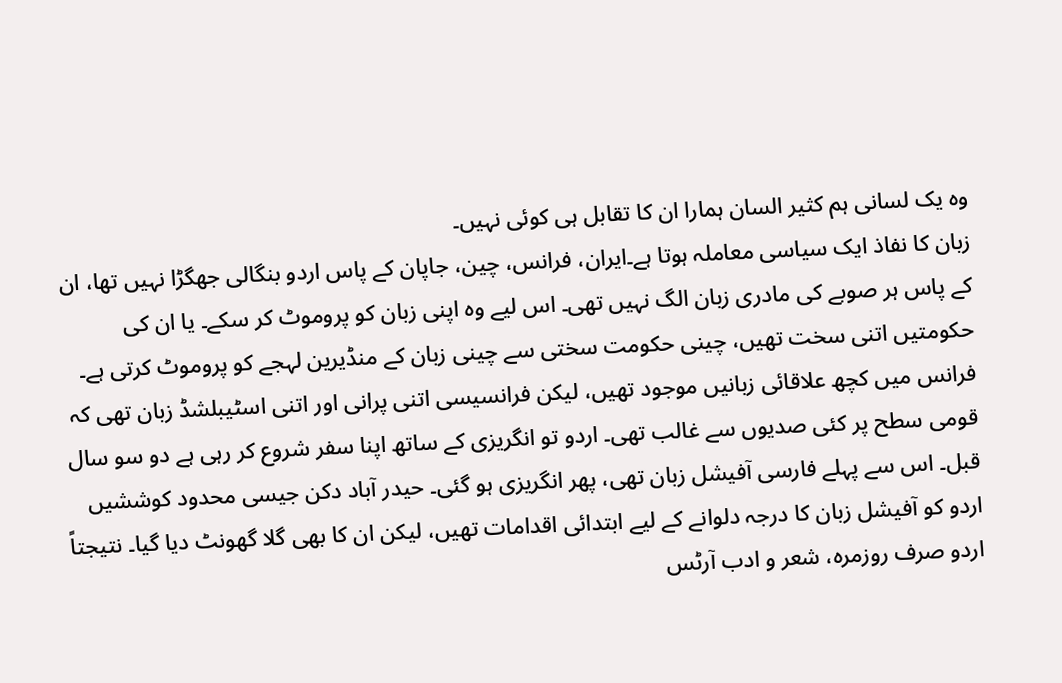وہ یک لسانی ہم کثیر السان ہمارا ان کا تقابل ہی کوئی نہیں۔
زبان کا نفاذ ایک سیاسی معاملہ ہوتا ہے۔ایران، فرانس، چین، جاپان کے پاس اردو بنگالی جھگڑا نہیں تھا، ان کے پاس ہر صوبے کی مادری زبان الگ نہیں تھی۔ اس لیے وہ اپنی زبان کو پروموٹ کر سکے۔ یا ان کی حکومتیں اتنی سخت تھیں، چینی حکومت سختی سے چینی زبان کے منڈیرین لہجے کو پروموٹ کرتی ہے۔ فرانس میں کچھ علاقائی زبانیں موجود تھیں، لیکن فرانسیسی اتنی پرانی اور اتنی اسٹیبلشڈ زبان تھی کہ قومی سطح پر کئی صدیوں سے غالب تھی۔ اردو تو انگریزی کے ساتھ اپنا سفر شروع کر رہی ہے دو سو سال قبل۔ اس سے پہلے فارسی آفیشل زبان تھی، پھر انگریزی ہو گئی۔ حیدر آباد دکن جیسی محدود کوششیں اردو کو آفیشل زبان کا درجہ دلوانے کے لیے ابتدائی اقدامات تھیں، لیکن ان کا بھی گلا گھونٹ دیا گیا۔ نتیجتاً اردو صرف روزمرہ، شعر و ادب آرٹس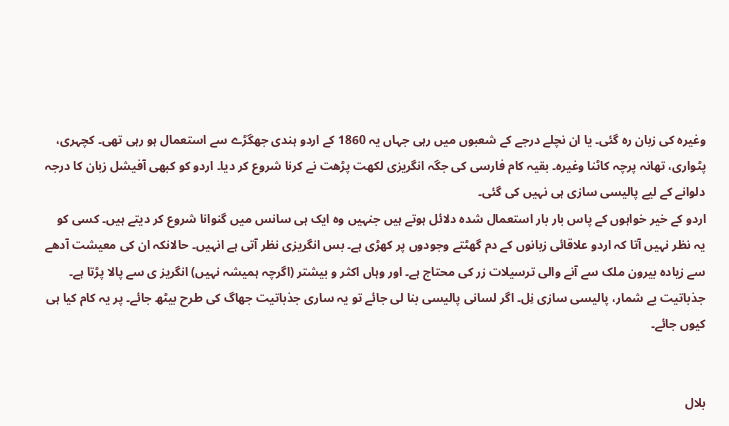وغیرہ کی زبان رہ گئی۔ یا ان نچلے درجے کے شعبوں میں رہی جہاں یہ 1860 کے اردو ہندی جھگڑے سے استعمال ہو رہی تھی۔ کچہری، پٹواری، تھانہ پرچہ کاٹنا وغیرہ۔ بقیہ کام فارسی کی جگہ انگریزی لکھت پڑھت نے کرنا شروع کر دیا۔ اردو کو کبھی آفیشل زبان کا درجہ دلوانے کے لیے پالیسی سازی ہی نہیں کی گئی۔
اردو کے خیر خواہوں کے پاس بار بار استعمال شدہ دلائل ہوتے ہیں جنہیں وہ ایک ہی سانس میں گنوانا شروع کر دیتے ہیں۔ کسی کو یہ نظر نہیں آتا کہ اردو علاقائی زبانوں کے دم گھٹتے وجودوں پر کھڑی ہے۔ بس انگریزی نظر آتی ہے انہیں۔ حالانکہ ان کی معیشت آدھے سے زیادہ بیرون ملک سے آنے والی ترسیلات زر کی محتاج ہے۔ اور وہاں اکثر و بیشتر (اگرچہ ہمیشہ نہیں) انگریز ی سے پالا پڑتا ہے۔
جذباتیت بے شمار، پالیسی سازی نِل۔ اگر لسانی پالیسی بنا لی جائے تو یہ ساری جذباتیت جھاگ کی طرح بیٹھ جائے۔ پر یہ کام کیا ہی کیوں جائے۔


بلال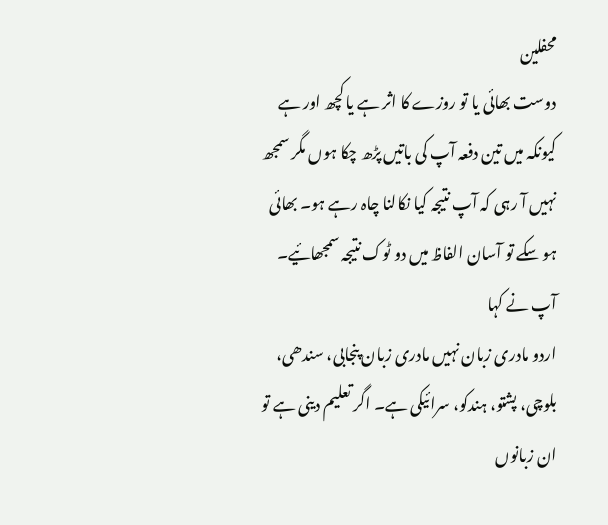محفلین
دوست بھائی یا تو روزے کا اثر ہے یا کچھ اور ہے کیونکہ میں تین دفعہ آپ کی باتیں پڑھ چکا ہوں مگر سمجھ نہیں آ رہی کہ آپ نتیجہ کیا نکالنا چاہ رہے ہو۔ بھائی ہو سکے تو آسان الفاظ میں دو ٹوک نتیجہ سمجھائیے۔
آپ نے کہا
اردو مادری زبان نہیں مادری زبان پنجابی، سندھی، بلوچی، پشتو، ہندکو، سرائیکی ہے۔ اگر تعلیم دینی ہے تو ان زبانوں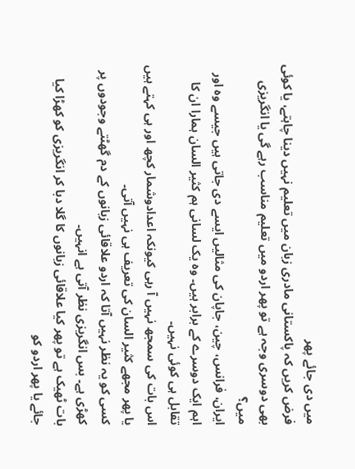میں دی جائے پھر
فرض کریں کہ پاکستانی مادری زبان میں تعلیم نہیں دینا چاہتے، یا کوئی بھی دوسری وجہ ہے تو پھر اردو میں تعلیم مناسب رہے گی یا انگریزی میں؟
ایران، فرانس، چین، جاپان کی مثالیں ایسے دی جاتی ہیں جیسے وہ اور اہم ایک دوسرے کے برابر ہیں۔ وہ یک لسانی ہم کثیر السان ہمارا ان کا تقابل ہی کوئی نہیں۔
اس بات کی سمجھ نہیں آ رہی کیونکہ اعدادوشمار کچھ اور ہی کہتے ہیں یا پھر مجھے کثیر السان کی تعریف ہی نہیں آتی۔
کسی کو یہ نظر نہیں آتا کہ اردو علاقائی زبانوں کے دم گھٹتے وجودوں پر کھڑی ہے۔ بس انگریزی نظر آتی ہے انہیں۔
بات ٹھیک ہے تو پھر کیا علاقائی زبانوں کا گلا دبا کر انگریزی کو کھڑا کیا جائے یا پھر اردو کو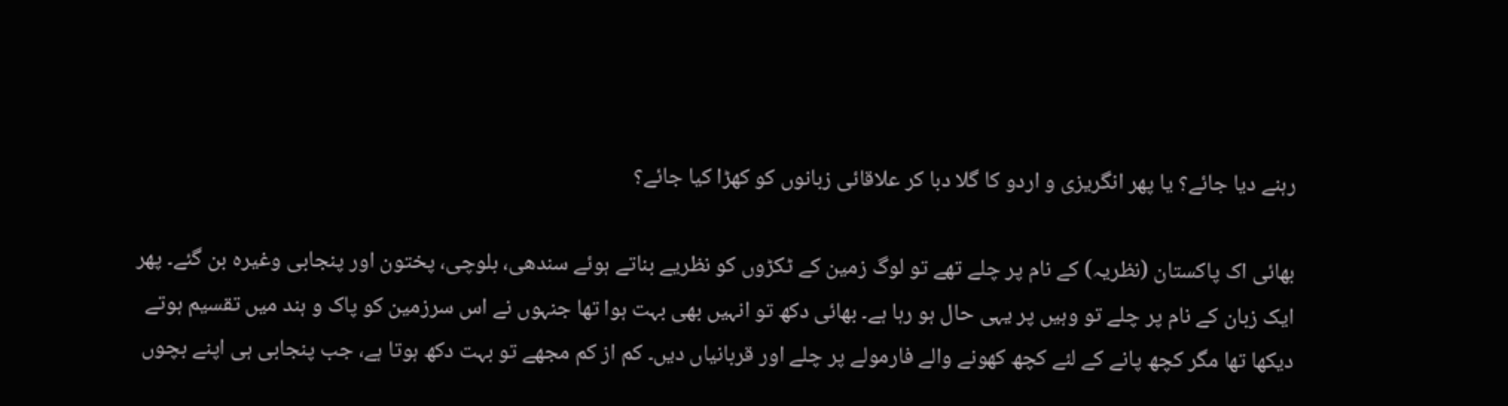رہنے دیا جائے؟ یا پھر انگریزی و اردو کا گلا دبا کر علاقائی زبانوں کو کھڑا کیا جائے؟

بھائی اک پاکستان (نظریہ) کے نام پر چلے تھے تو لوگ زمین کے ٹکڑوں کو نظریے بناتے ہوئے سندھی، بلوچی، پختون اور پنجابی وغیرہ بن گئے۔ پھر ایک زبان کے نام پر چلے تو وہیں پر یہی حال ہو رہا ہے۔ بھائی دکھ تو انہیں بھی بہت ہوا تھا جنہوں نے اس سرزمین کو پاک و ہند میں تقسیم ہوتے دیکھا تھا مگر کچھ پانے کے لئے کچھ کھونے والے فارمولے پر چلے اور قربانیاں دیں۔ کم از کم مجھے تو بہت دکھ ہوتا ہے، جب پنجابی ہی اپنے بچوں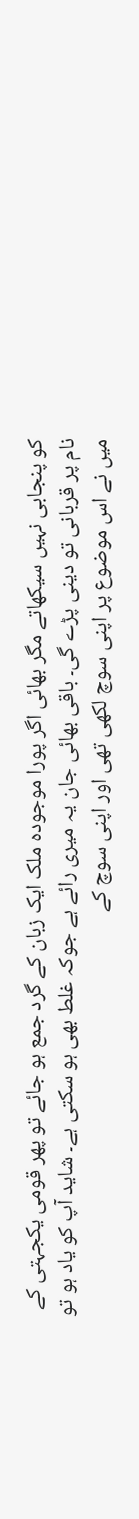کو پنجابی نہیں سیکھاتے مگر بھائی اگر پورا موجودہ ملک ایک زبان کے گرد جمع ہو جائے تو پھر قومی یکجہتی کے نام پر قربانی تو دینی پڑے گی۔ باقی بھائی جان یہ میری رائے ہے جوکہ غلط بھی ہو سکتی ہے۔ شاید آپ کو یاد ہو تو میں نے اس موضوع پر اپنی سوچ لکھی تھی اور اپنی سوچ کے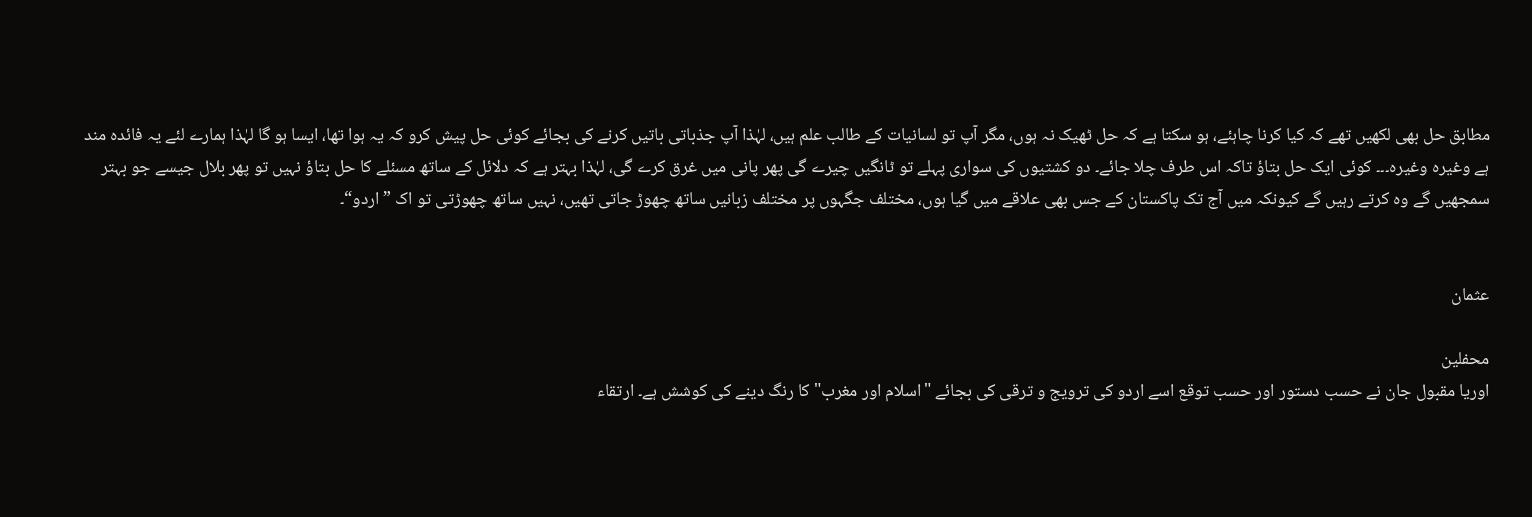مطابق حل بھی لکھیں تھے کہ کیا کرنا چاہئے، ہو سکتا ہے کہ حل ٹھیک نہ ہوں، مگر آپ تو لسانیات کے طالب علم ہیں، لہٰذا آپ جذباتی باتیں کرنے کی بجائے کوئی حل پیش کرو کہ یہ ہوا تھا، ایسا ہو گا لہٰذا ہمارے لئے یہ فائدہ مند ہے وغیرہ وغیرہ۔۔۔ کوئی ایک حل بتاؤ تاکہ اس طرف چلا جائے۔ دو کشتیوں کی سواری پہلے تو ٹانگیں چیرے گی پھر پانی میں غرق کرے گی، لہٰذا بہتر ہے کہ دلائل کے ساتھ مسئلے کا حل بتاؤ نہیں تو پھر بلال جیسے جو بہتر سمجھیں گے وہ کرتے رہیں گے کیونکہ میں آج تک پاکستان کے جس بھی علاقے میں گیا ہوں، مختلف جگہوں پر مختلف زبانیں ساتھ چھوڑ جاتی تھیں، نہیں ساتھ چھوڑتی تو اک ”اردو“۔


عثمان

محفلین
اوریا مقبول جان نے حسب دستور اور حسب توقع اسے اردو کی ترویج و ترقی کی بجائے "اسلام اور مغرب" کا رنگ دینے کی کوشش ہے۔ ارتقاء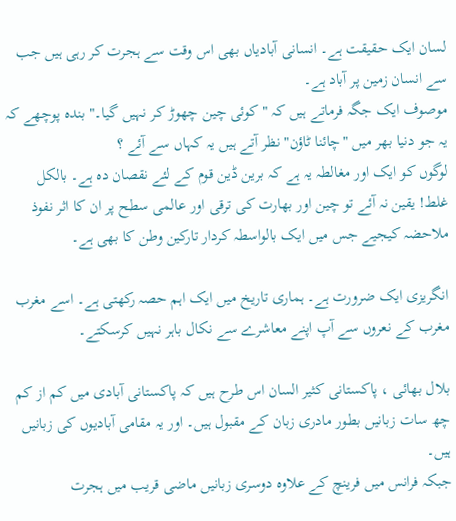لسان ایک حقیقت ہے۔ انسانی آبادیاں بھی اس وقت سے ہجرت کر رہی ہیں جب سے انسان زمین پر آباد ہے۔
موصوف ایک جگہ فرماتے ہیں کہ "کوئی چین چھوڑ کر نہیں گیا۔" بندہ پوچھے کہ یہ جو دنیا بھر میں "چائنا ٹاؤن" نظر آتے ہیں یہ کہاں سے آئے ؟
لوگوں کو ایک اور مغالطہ یہ ہے کہ برین ڈین قوم کے لئے نقصان دہ ہے۔ بالکل غلط! یقین نہ آئے تو چین اور بھارت کی ترقی اور عالمی سطح پر ان کا اثر نفوذ ملاحضہ کیجیے جس میں ایک بالواسطہ کردار تارکین وطن کا بھی ہے۔

انگریزی ایک ضرورت ہے۔ ہماری تاریخ میں ایک اہم حصہ رکھتی ہے۔ اسے مغرب مغرب کے نعروں سے آپ اپنے معاشرے سے نکال باہر نہیں کرسکتے۔

بلال بھائی ، پاکستانی کثیر السان اس طرح ہیں کہ پاکستانی آبادی میں کم از کم چھ سات زبانیں بطور مادری زبان کے مقبول ہیں۔ اور یہ مقامی آبادیوں کی زبانیں ہیں۔
جبکہ فرانس میں فرینچ کے علاوہ دوسری زبانیں ماضی قریب میں ہجرت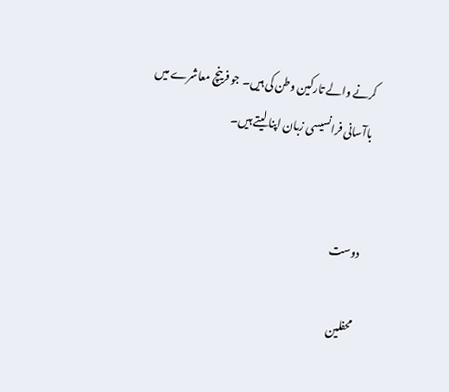کرنے والے تارکین وطن کی ہیں۔ جو فرینچ معاشرے میں باآسانی فرانسیسی زبان اپنا لیتے ہیں۔


دوست

محفلین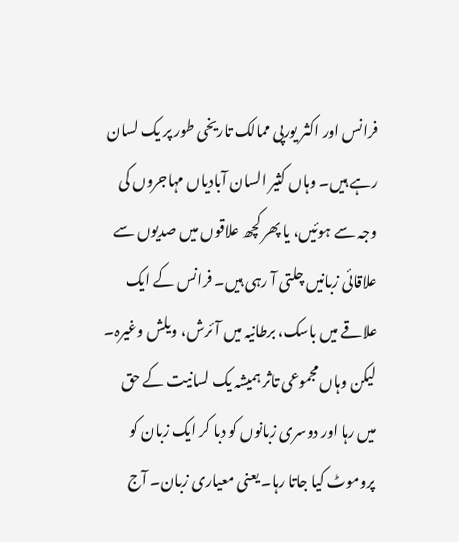فرانس اور اکثر یورپی ممالک تاریخی طور پر یک لسان رہے ہیں۔ وہاں کثیر السان آبادیاں مہاجروں کی وجہ سے ہوئیں، یا پھر کچھ علاقوں میں صدیوں سے علاقائی زبانیں چلتی آ رہی ہیں۔ فرانس کے ایک علاقے میں باسک، برطانیہ میں آئرش، ویلش وغیرہ۔ لیکن وہاں مجموعی تاثر ہمیشہ یک لسانیت کے حق میں رہا اور دوسری زبانوں کو دبا کر ایک زبان کو پروموٹ کیا جاتا رہا۔ یعنی معیاری زبان۔ آج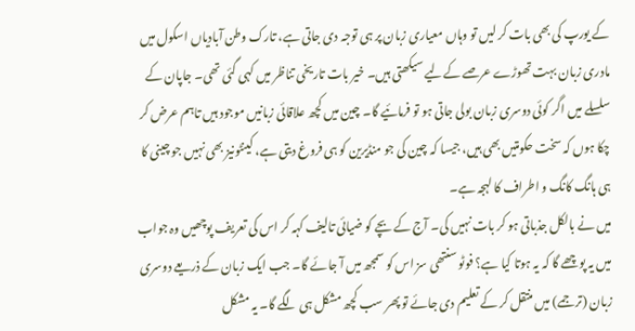کے یورپ کی بھی بات کر لیں تو وہاں معیاری زبان پر ہی توجہ دی جاتی ہے، تارک وطن آبادیاں اسکول میں مادری زبان بہت تھوڑے عرصے کےلیے سیکھتی ہیں۔ خیر بات تاریخی تناظر میں کہی گئی تھی۔ جاپان کے سلسلے میں اگر کوئی دوسری زبان بولی جاتی ہو تو فرمائیے گا۔ چین میں کچھ علاقائی زبانیں موجود ہیں تاہم عرض کر چکا ہوں کہ سخت حکومتیں بھی ہیں، جیسا کہ چین کی جو منڈیرین کو ہی فروغ دیتی ہے، کینٹونیز بھی نہیں جو چینی کا ہی ہانگ کانگ و اطراف کا لہجہ ہے۔
میں نے بالکل جذباتی ہو کر بات نہیں کی۔ آج کے بچے کو ضیائی تالیف کہہ کر اس کی تعریف پوچھیں وہ جواب میں یہ پوچھے گا کہ یہ ہوتا کیا ہے؟ فوٹو سنتھی سز اس کو سمجھ میں آ جائے گا۔ جب ایک زبان کے ذریعے دوسری زبان (ترجمے) میں منتقل کر کے تعلیم دی جائے تو پھر سب کچھ مشکل ہی لگے گا۔ یہ مشکل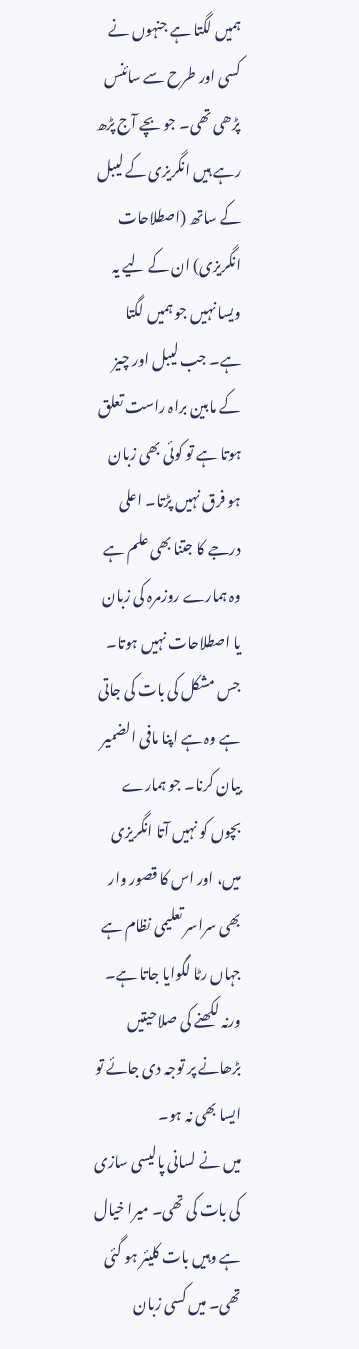ہمیں لگتا ہے جنہوں نے کسی اور طرح سے سائنس پڑھی تھی۔ جو بچے آج پڑھ رہے ہیں انگریزی کے لیبل کے ساتھ (اصطلاحات انگریزی) ان کے لیے یہ ویسا نہیں جو ہمیں لگتا ہے۔ جب لیبل اور چیز کے مابین براہ راست تعلق ہوتا ہے تو کوئی بھی زبان ہو فرق نہیں پڑتا۔ اعلی درجے کا جتنا بھی علم ہے وہ ہمارے روزمرہ کی زبان یا اصطلاحات نہیں ہوتا۔ جس مشکل کی بات کی جاتی ہے وہ ہے اپنا مافی الضمیر بیان کرنا۔ جو ہمارے بچوں کو نہیں آتا انگریزی میں، اور اس کا قصور وار بھی سراسر تعلیمی نظام ہے جہاں رٹا لگوایا جاتا ہے۔ ورنہ لکھنے کی صلاحیتیں بڑھانے پر توجہ دی جائے تو ایسا بھی نہ ہو۔
میں نے لسانی پالیسی سازی کی بات کی تھی۔ میرا خیال ہے وہیں بات کلیئر ہو گئی تھی۔ میں کسی زبان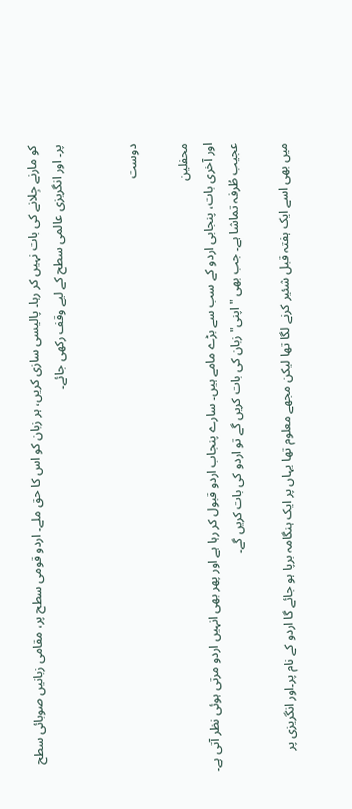کو مارنے جِلانے کی بات نہیں کر رہا۔ پالیسی سازی کریں، ہر زبان کو اس کا حق ملے۔ اردو قومی سطح پر، مقامی زبانیں صوبائی سطح پر۔ اور انگریزی عالمی سطح کے لیے وقف رکھی جائے۔


دوست

محفلین
اور آخری بات، پنجابی اردو کے سب سے بڑے مامے ہیں۔ سارے پنجاب اردو قبول کر رہا ہے اور پھر بھی انہیں اردو مرتی ہوئی نظر آتی ہے۔ عجیب طُرفہ تماشا ہے۔ جب بھی "اپنی" زبان کی بات کریں گے تو اردو کی بات کریں گے۔

میں بھی اسے ایک ہفتہ قبل شئیر کرنے لگا تھا لیکن مجھے معلوم تھا یہاں پر ایک ہنگامہ برپا ہو جائے گا اردو کے نام پر۔اور انگریزی پر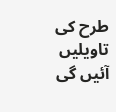طرح کی تاویلیں آئیں گی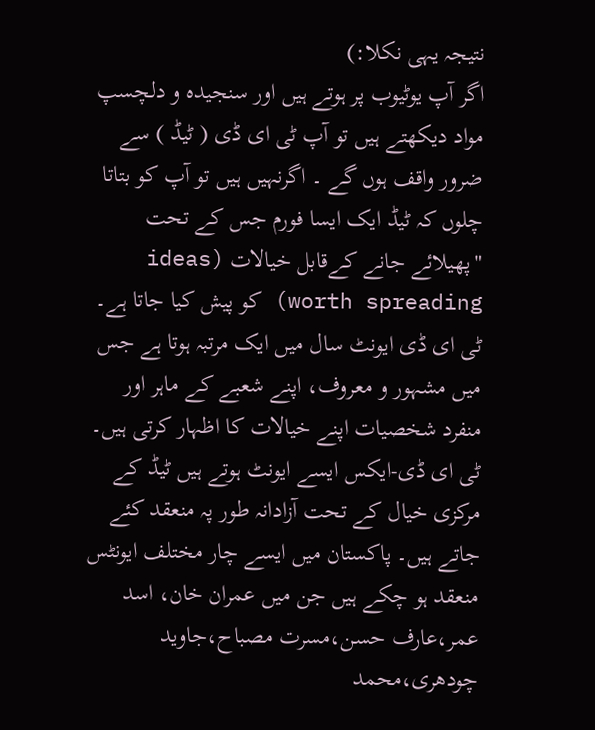نتیجہ یہی نکلا:)
اگر آپ یوٹیوب پر ہوتے ہیں اور سنجیدہ و دلچسپ مواد دیکھتے ہیں تو آپ ٹی ای ڈی ( ٹیڈ ) سے ضرور واقف ہوں گے ۔ اگرنہیں ہیں تو آپ کو بتاتا چلوں کہ ٹیڈ ایک ایسا فورم جس کے تحت "پھیلائے جانے کےقابل خیالات (ideas worth spreading) کو پیش کیا جاتا ہے۔ ٹی ای ڈی ایونٹ سال میں ایک مرتبہ ہوتا ہے جس میں مشہور و معروف، اپنے شعبے کے ماہر اور منفرد شخصیات اپنے خیالات کا اظہار کرتی ہیں۔
ٹی ای ڈی-ایکس ایسے ایونٹ ہوتے ہیں ٹیڈ کے مرکزی خیال کے تحت آزادانہ طور پہ منعقد کئے جاتے ہیں۔ پاکستان میں ایسے چار مختلف ایونٹس منعقد ہو چکے ہیں جن میں عمران خان، اسد عمر،عارف حسن،مسرت مصباح،جاوید چودھری،محمد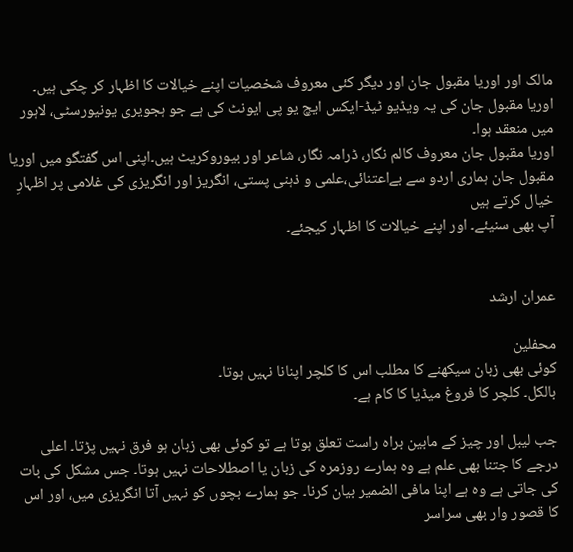مالک اور اوریا مقبول جان اور دیگر کئی معروف شخصیات اپنے خیالات کا اظہار کر چکی ہیں۔
اوریا مقبول جان کی یہ ویڈیو ٹیڈ-ایکس ایچ یو پی ایونٹ کی ہے جو ہجویری یونیورسٹی، لاہور میں منعقد ہوا۔
اوریا مقبول جان معروف کالم نگار، ڈرامہ نگار، شاعر اور بیوروکریٹ ہیں۔اپنی اس گفتگو میں اوریا مقبول جان ہماری اردو سے بےاعتنائی،علمی و ذہنی پستی، انگریز اور انگریزی کی غلامی پر اظہارِ خیال کرتے ہیں
آپ بھی سنیئے۔ اور اپنے خیالات کا اظہار کیجئے۔


عمران ارشد

محفلین
کوئی بھی زبان سیکھنے کا مطلب اس کا کلچر اپنانا نہیں ہوتا۔
بالکل۔ کلچر کا فروغ میڈیا کا کام ہے۔

جب لیبل اور چیز کے مابین براہ راست تعلق ہوتا ہے تو کوئی بھی زبان ہو فرق نہیں پڑتا۔ اعلی درجے کا جتنا بھی علم ہے وہ ہمارے روزمرہ کی زبان یا اصطلاحات نہیں ہوتا۔ جس مشکل کی بات کی جاتی ہے وہ ہے اپنا مافی الضمیر بیان کرنا۔ جو ہمارے بچوں کو نہیں آتا انگریزی میں، اور اس کا قصور وار بھی سراسر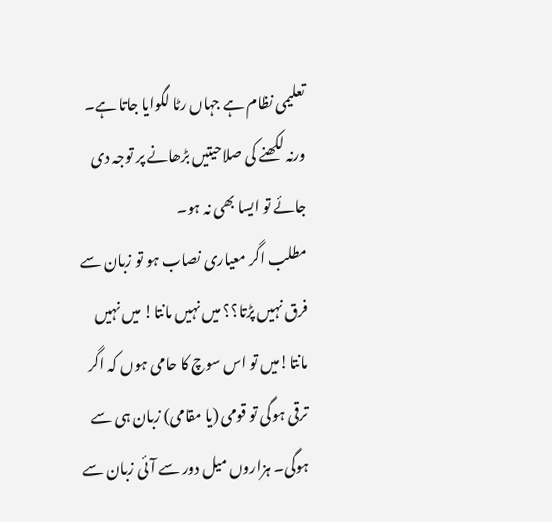تعلیمی نظام ہے جہاں رٹا لگوایا جاتا ہے۔ ورنہ لکھنے کی صلاحیتیں بڑھانے پر توجہ دی جائے تو ایسا بھی نہ ہو۔
مطلب اگر معیاری نصاب ہو تو زبان سے فرق نہیں پڑتا؟؟ میں نہیں مانتا! میں نہیں مانتا!میں تو اس سوچ کا حامی ہوں کہ اگر ترقی ہوگی تو قومی (یا مقامی) زبان ہی سے ہوگی۔ ہزاروں میل دور سے آئی زبان سے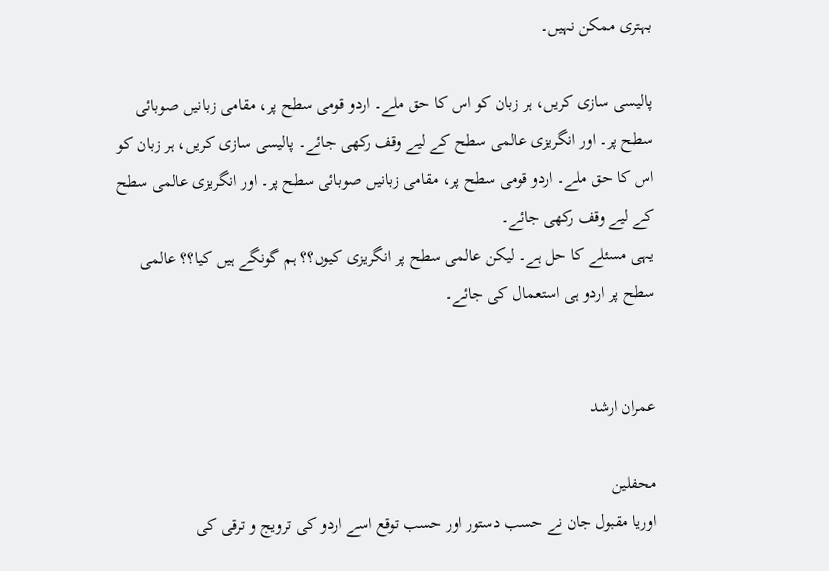بہتری ممکن نہیں۔

پالیسی سازی کریں، ہر زبان کو اس کا حق ملے۔ اردو قومی سطح پر، مقامی زبانیں صوبائی سطح پر۔ اور انگریزی عالمی سطح کے لیے وقف رکھی جائے۔ پالیسی سازی کریں، ہر زبان کو اس کا حق ملے۔ اردو قومی سطح پر، مقامی زبانیں صوبائی سطح پر۔ اور انگریزی عالمی سطح کے لیے وقف رکھی جائے۔
یہی مسئلے کا حل ہے۔ لیکن عالمی سطح پر انگریزی کیوں؟؟ ہم گونگے ہیں کیا؟؟ عالمی سطح پر اردو ہی استعمال کی جائے۔


عمران ارشد

محفلین
اوریا مقبول جان نے حسب دستور اور حسب توقع اسے اردو کی ترویج و ترقی کی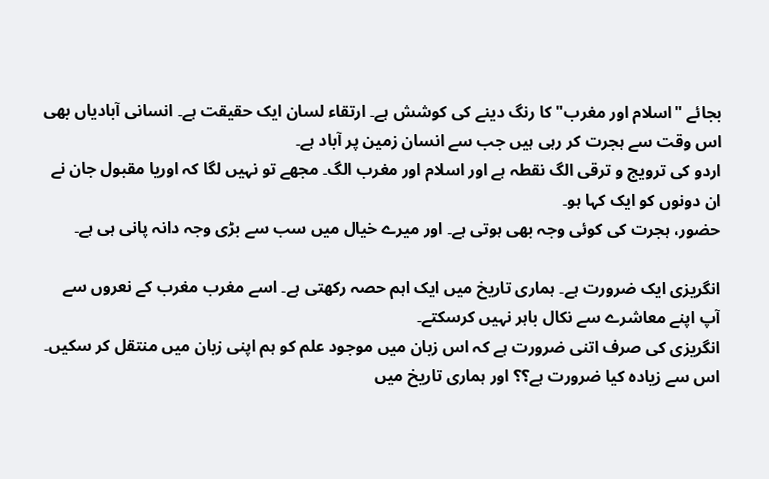بجائے "اسلام اور مغرب" کا رنگ دینے کی کوشش ہے۔ ارتقاء لسان ایک حقیقت ہے۔ انسانی آبادیاں بھی اس وقت سے ہجرت کر رہی ہیں جب سے انسان زمین پر آباد ہے۔
اردو کی ترویج و ترقی الگ نقطہ ہے اور اسلام اور مغرب الگ۔ مجھے تو نہیں لگا کہ اوریا مقبول جان نے ان دونوں کو ایک کہا ہو۔
حضور، ہجرت کی کوئی وجہ بھی ہوتی ہے۔ اور میرے خیال میں سب سے بڑی وجہ دانہ پانی ہی ہے۔

انگریزی ایک ضرورت ہے۔ ہماری تاریخ میں ایک اہم حصہ رکھتی ہے۔ اسے مغرب مغرب کے نعروں سے آپ اپنے معاشرے سے نکال باہر نہیں کرسکتے۔
انگریزی کی صرف اتنی ضرورت ہے کہ اس زبان میں موجود علم کو ہم اپنی زبان میں منتقل کر سکیں۔ اس سے زیادہ کیا ضرورت ہے؟؟ اور ہماری تاریخ میں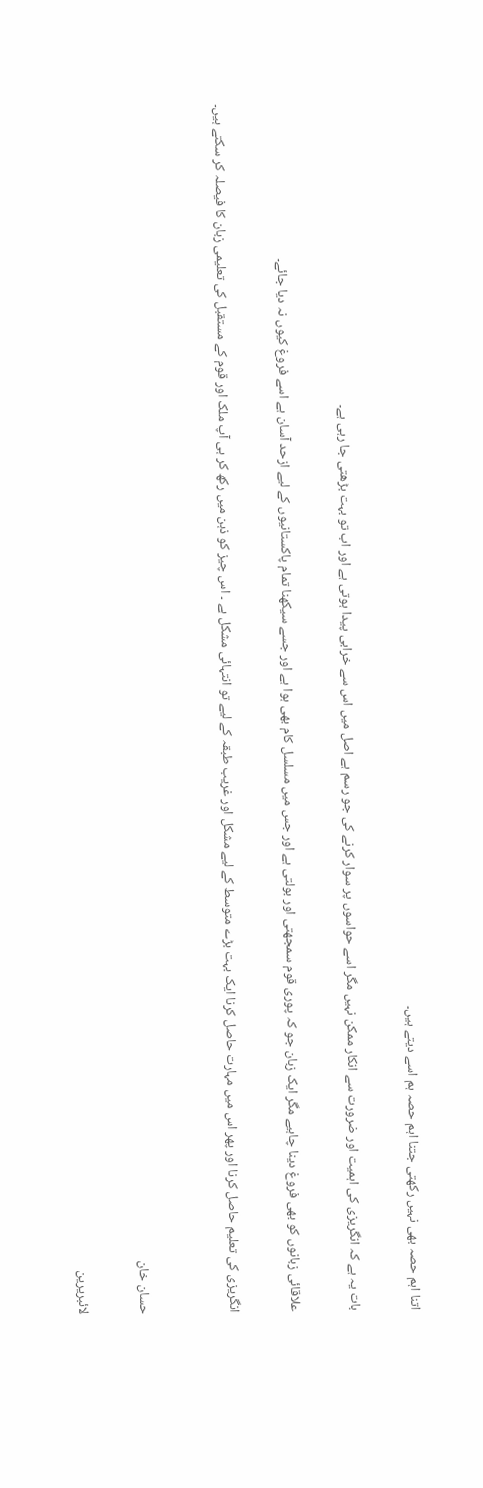اتنا اہم حصہ بھی نہیں رکھتی جتنا اہم حصہ ہم اسے دیتے ہیں۔

بات یہ ہے کہ انگریزی کی اہمیت اور ضرورت سے انکار ممکن نہیں مگر اسے حواسوں پر سوار کرنے کی جو رسم ہے اصل میں اس سے خرابی پیدا ہوتی ہے اور اب تو بہت بڑھتی جا رہی ہے۔

علاقائی زبانوں کو بھی فروغ دینا چاہیے مگر ایک زبان جو کہ پوری قوم سمجھتی اور بولتی ہے اور جس میں مسلسل کام بھی ہوا ہے اور جسے سیکھنا تمام پاکستانیوں کے لیے ازحد آسان ہے اسے فروغ کیوں نہ دیا جائے۔

انگریزی کی تعلیم حاصل کرنا اور پھر اس میں مہارت حاصل کرنا ایک بہت بڑے متوسط کے لیے مشکل اور غریب طبقہ کے لیے تو انتہائی مشکل ہے ۔ اس چیز کو ذہن میں رکھ کر ہی آپ ملک اور قوم کے مستقبل کی تعلیمی زبان کا فیصلہ کر سکتے ہیں۔


حسان خان

لائبریرین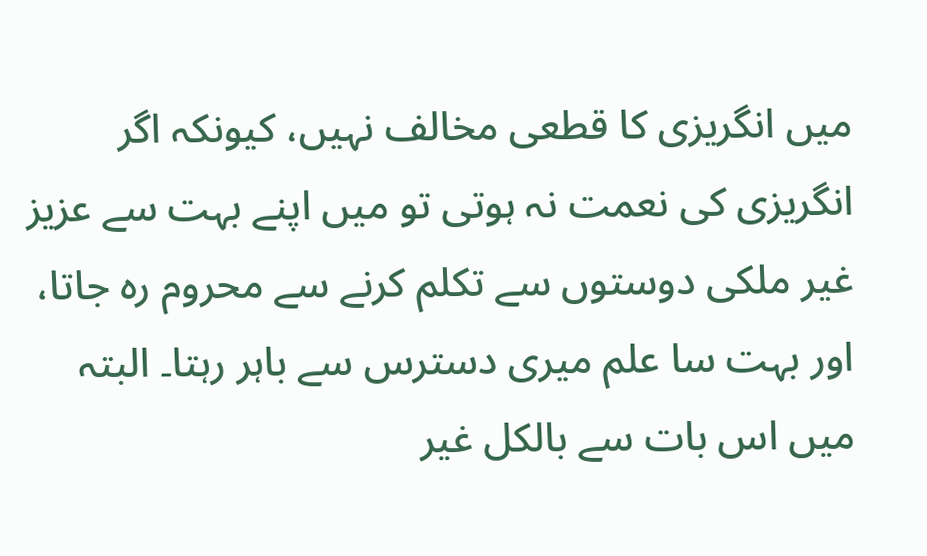میں انگریزی کا قطعی مخالف نہیں، کیونکہ اگر انگریزی کی نعمت نہ ہوتی تو میں اپنے بہت سے عزیز غیر ملکی دوستوں سے تکلم کرنے سے محروم رہ جاتا، اور بہت سا علم میری دسترس سے باہر رہتا۔ البتہ میں اس بات سے بالکل غیر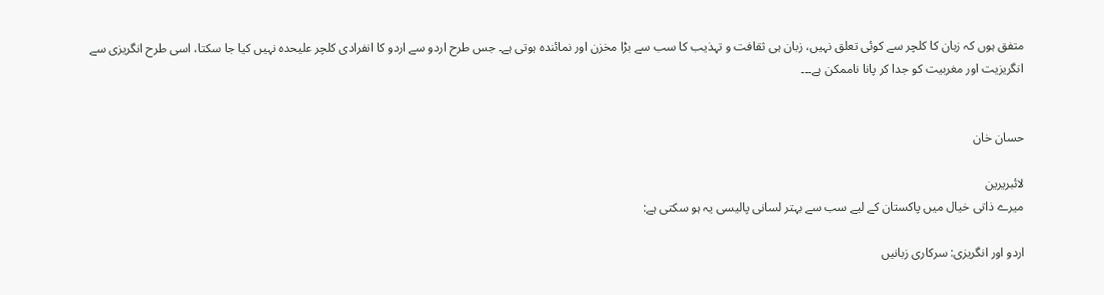متفق ہوں کہ زبان کا کلچر سے کوئی تعلق نہیں، زبان ہی ثقافت و تہذیب کا سب سے بڑا مخزن اور نمائندہ ہوتی ہے۔ جس طرح اردو سے اردو کا انفرادی کلچر علیحدہ نہیں کیا جا سکتا، اسی طرح انگریزی سے انگریزیت اور مغربیت کو جدا کر پانا ناممکن ہے۔۔۔


حسان خان

لائبریرین
میرے ذاتی خیال میں پاکستان کے لیے سب سے بہتر لسانی پالیسی یہ ہو سکتی ہے:

اردو اور انگریزی: سرکاری زبانیں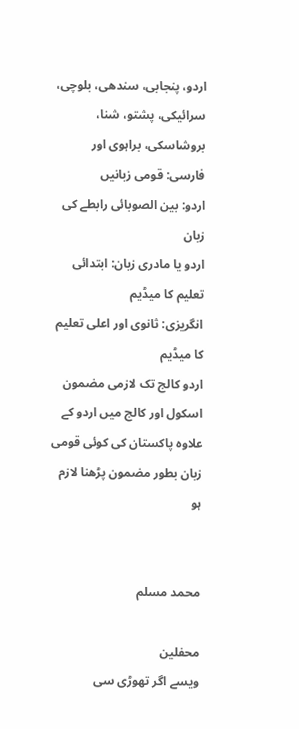اردو، پنجابی، سندھی، بلوچی، سرائیکی، پشتو، شنا، بروشاسکی، براہوی اور فارسی: قومی زبانیں
اردو: بین الصوبائی رابطے کی زبان
اردو یا مادری زبان: ابتدائی تعلیم کا میڈیم
انگریزی: ثانوی اور اعلی تعلیم کا میڈیم
اردو کالج تک لازمی مضمون
اسکول اور کالج میں اردو کے علاوہ پاکستان کی کوئی قومی زبان بطور مضمون پڑھنا لازم ہو


محمد مسلم

محفلین
ویسے اگر تھوڑی سی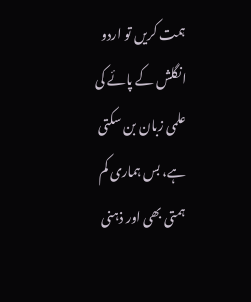ہمت کریں تو اردو انگلش کے پائے کی علمی زبان بن سکتی ہے، بس ہماری کم ہمتی بھی اور ذہنی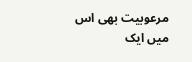مرعوبیت بھی اس میں ایک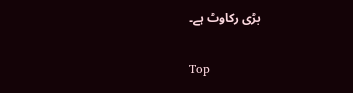بڑی رکاوٹ ہے۔

Top